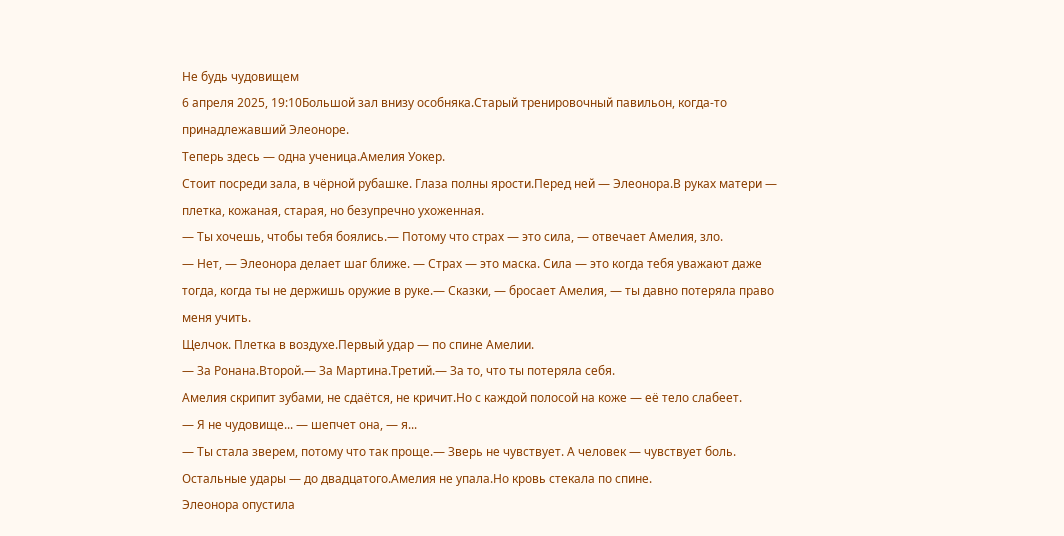Не будь чудовищем
6 апреля 2025, 19:10Большой зал внизу особняка.Старый тренировочный павильон, когда-то принадлежавший Элеоноре.
Теперь здесь — одна ученица.Амелия Уокер.
Стоит посреди зала, в чёрной рубашке. Глаза полны ярости.Перед ней — Элеонора.В руках матери — плетка, кожаная, старая, но безупречно ухоженная.
— Ты хочешь, чтобы тебя боялись.— Потому что страх — это сила, — отвечает Амелия, зло.
— Нет, — Элеонора делает шаг ближе. — Страх — это маска. Сила — это когда тебя уважают даже тогда, когда ты не держишь оружие в руке.— Сказки, — бросает Амелия, — ты давно потеряла право меня учить.
Щелчок. Плетка в воздухе.Первый удар — по спине Амелии.
— За Ронана.Второй.— За Мартина.Третий.— За то, что ты потеряла себя.
Амелия скрипит зубами, не сдаётся, не кричит.Но с каждой полосой на коже — её тело слабеет.
— Я не чудовище... — шепчет она, — я...
— Ты стала зверем, потому что так проще.— Зверь не чувствует. А человек — чувствует боль.
Остальные удары — до двадцатого.Амелия не упала.Но кровь стекала по спине.
Элеонора опустила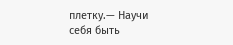плетку.— Научи себя быть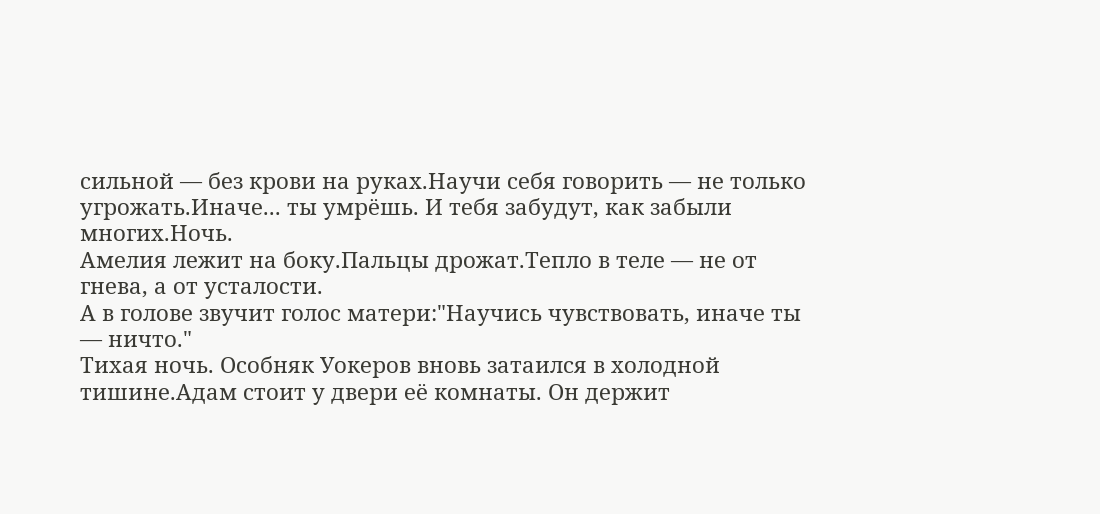сильной — без крови на руках.Научи себя говорить — не только угрожать.Иначе... ты умрёшь. И тебя забудут, как забыли многих.Ночь.
Амелия лежит на боку.Пальцы дрожат.Тепло в теле — не от гнева, а от усталости.
А в голове звучит голос матери:"Научись чувствовать, иначе ты — ничто."
Тихая ночь. Особняк Уокеров вновь затаился в холодной тишине.Адам стоит у двери её комнаты. Он держит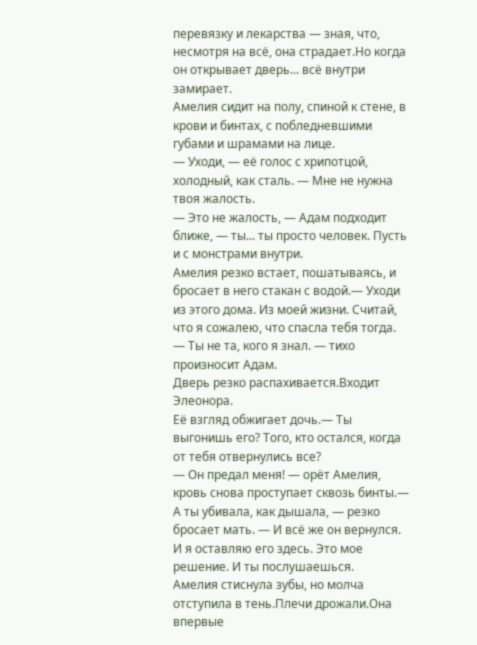перевязку и лекарства — зная, что, несмотря на всё, она страдает.Но когда он открывает дверь... всё внутри замирает.
Амелия сидит на полу, спиной к стене, в крови и бинтах, с побледневшими губами и шрамами на лице.
— Уходи, — её голос с хрипотцой, холодный, как сталь. — Мне не нужна твоя жалость.
— Это не жалость, — Адам подходит ближе, — ты... ты просто человек. Пусть и с монстрами внутри.
Амелия резко встает, пошатываясь, и бросает в него стакан с водой.— Уходи из этого дома. Из моей жизни. Считай, что я сожалею, что спасла тебя тогда.
— Ты не та, кого я знал. — тихо произносит Адам.
Дверь резко распахивается.Входит Элеонора.
Её взгляд обжигает дочь.— Ты выгонишь его? Того, кто остался, когда от тебя отвернулись все?
— Он предал меня! — орёт Амелия, кровь снова проступает сквозь бинты.— А ты убивала, как дышала, — резко бросает мать. — И всё же он вернулся. И я оставляю его здесь. Это мое решение. И ты послушаешься.
Амелия стиснула зубы, но молча отступила в тень.Плечи дрожали.Она впервые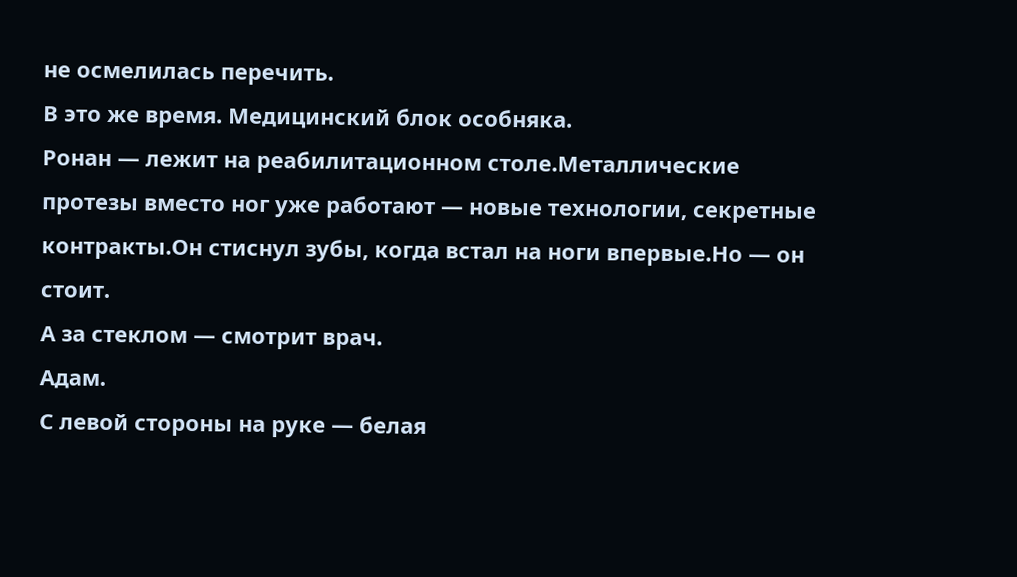не осмелилась перечить.
В это же время. Медицинский блок особняка.
Ронан — лежит на реабилитационном столе.Металлические протезы вместо ног уже работают — новые технологии, секретные контракты.Он стиснул зубы, когда встал на ноги впервые.Но — он стоит.
А за стеклом — смотрит врач.
Адам.
С левой стороны на руке — белая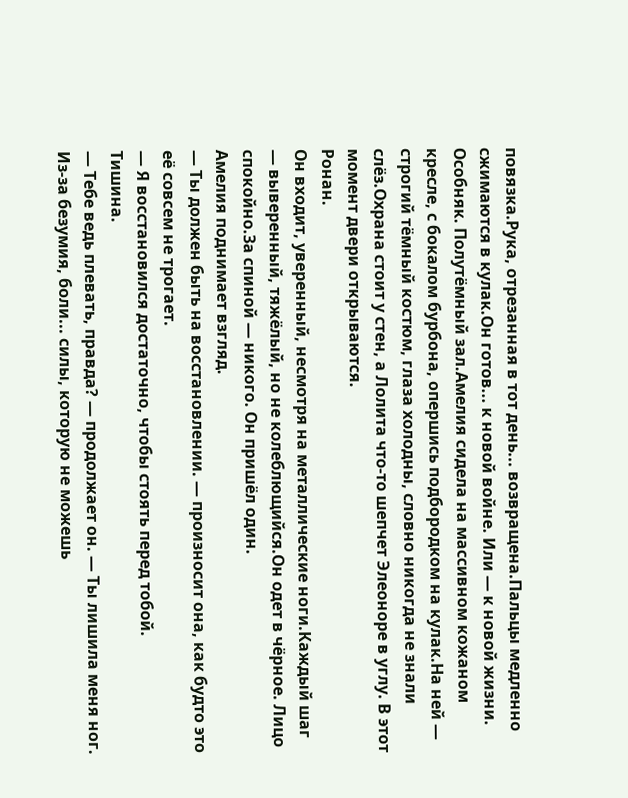повязка.Рука, отрезанная в тот день... возвращена.Пальцы медленно сжимаются в кулак.Он готов... к новой войне. Или — к новой жизни.
Особняк. Полутёмный зал.Амелия сидела на массивном кожаном кресле, с бокалом бурбона, опершись подбородком на кулак.На ней — строгий тёмный костюм, глаза холодны, словно никогда не знали слёз.Охрана стоит у стен, а Лолита что-то шепчет Элеоноре в углу. В этот момент двери открываются.
Ронан.
Он входит, уверенный, несмотря на металлические ноги.Каждый шаг — выверенный, тяжёлый, но не колеблющийся.Он одет в чёрное. Лицо спокойно.За спиной — никого. Он пришёл один.
Амелия поднимает взгляд.
— Ты должен быть на восстановлении. — произносит она, как будто это её совсем не трогает.
— Я восстановился достаточно, чтобы стоять перед тобой.
Тишина.
— Тебе ведь плевать, правда? — продолжает он. — Ты лишила меня ног. Из-за безумия, боли... силы, которую не можешь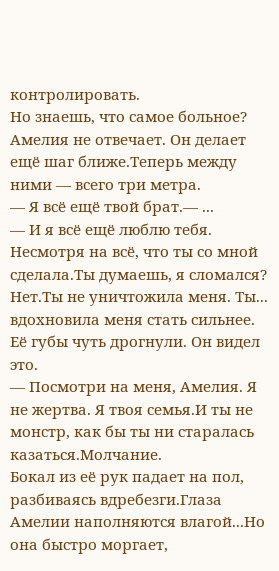контролировать.
Но знаешь, что самое больное?
Амелия не отвечает. Он делает ещё шаг ближе.Теперь между ними — всего три метра.
— Я всё ещё твой брат.— ...
— И я всё ещё люблю тебя. Несмотря на всё, что ты со мной сделала.Ты думаешь, я сломался? Нет.Ты не уничтожила меня. Ты... вдохновила меня стать сильнее.
Её губы чуть дрогнули. Он видел это.
— Посмотри на меня, Амелия. Я не жертва. Я твоя семья.И ты не монстр, как бы ты ни старалась казаться.Молчание.
Бокал из её рук падает на пол, разбиваясь вдребезги.Глаза Амелии наполняются влагой...Но она быстро моргает,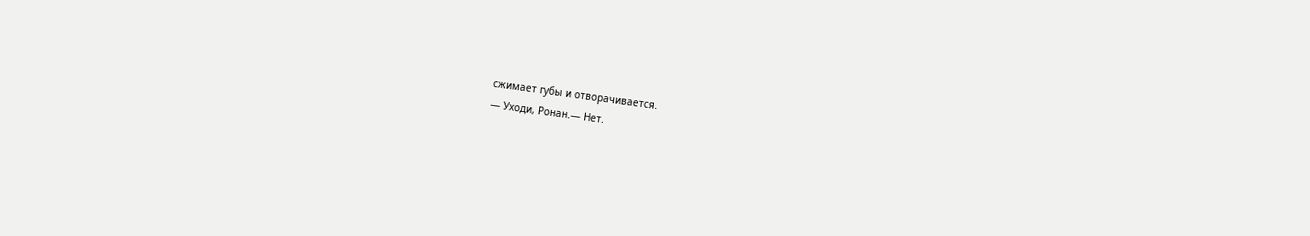сжимает губы и отворачивается.
— Уходи, Ронан.— Нет.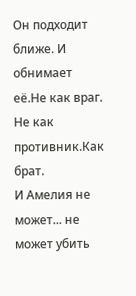Он подходит ближе. И обнимает её.Не как враг. Не как противник.Как брат.
И Амелия не может... не может убить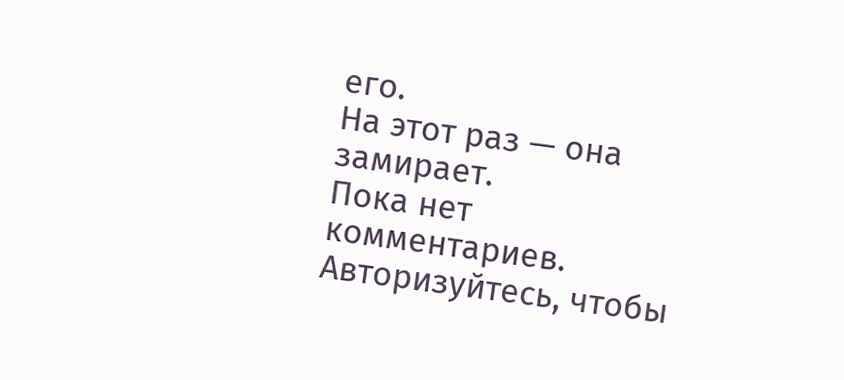его.
На этот раз — она замирает.
Пока нет комментариев. Авторизуйтесь, чтобы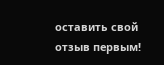оставить свой отзыв первым!